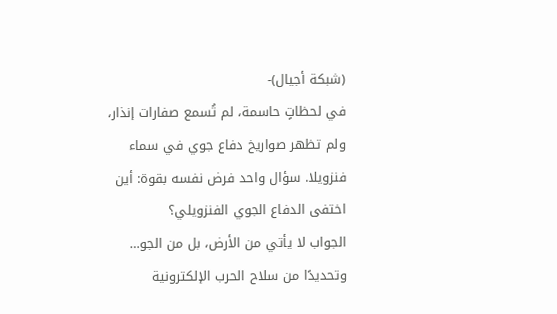(شبكة أجيال)-
في لحظاتٍ حاسمة، لم تُسمع صفارات إنذار، ولم تظهر صواريخ دفاع جوي في سماء فنزويلا. سؤال واحد فرض نفسه بقوة: أين اختفى الدفاع الجوي الفنزويلي؟
الجواب لا يأتي من الأرض، بل من الجو… وتحديدًا من سلاح الحرب الإلكترونية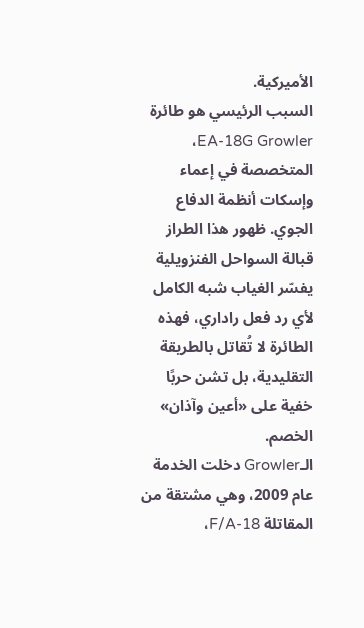الأميركية.
السبب الرئيسي هو طائرة EA-18G Growler، المتخصصة في إعماء وإسكات أنظمة الدفاع الجوي. ظهور هذا الطراز قبالة السواحل الفنزويلية يفسّر الغياب شبه الكامل لأي رد فعل راداري، فهذه الطائرة لا تُقاتل بالطريقة التقليدية، بل تشن حربًا خفية على «أعين وآذان» الخصم.
الـGrowler دخلت الخدمة عام 2009، وهي مشتقة من المقاتلة F/A-18،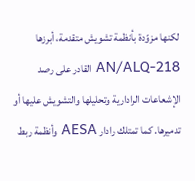لكنها مزوّدة بأنظمة تشويش متقدمة، أبرزها AN/ALQ-218 القادر على رصد الإشعاعات الرادارية وتحليلها والتشويش عليها أو تدميرها. كما تمتلك رادار AESA وأنظمة ربط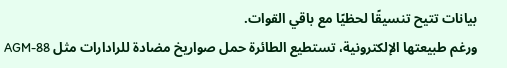بيانات تتيح تنسيقًا لحظيًا مع باقي القوات.
ورغم طبيعتها الإلكترونية، تستطيع الطائرة حمل صواريخ مضادة للرادارات مثل AGM-88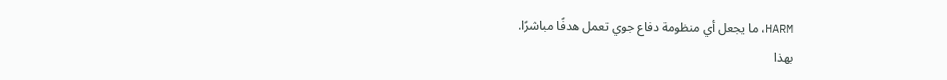HARM، ما يجعل أي منظومة دفاع جوي تعمل هدفًا مباشرًا.
بهذا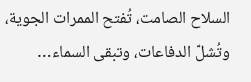السلاح الصامت، تُفتح الممرات الجوية، وتُشلّ الدفاعات، وتبقى السماء…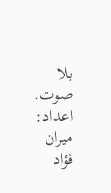بلا صوت.
اعداد: ميران فؤاد